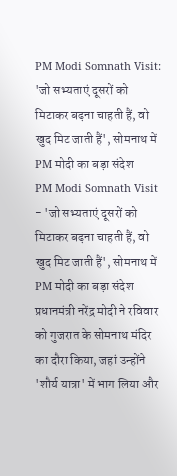PM Modi Somnath Visit: 'जो सभ्यताएं दूसरों को मिटाकर बढ़ना चाहती हैं, वो खुद मिट जाती हैं', सोमनाथ में PM मोदी का बड़ा संदेश
PM Modi Somnath Visit - 'जो सभ्यताएं दूसरों को मिटाकर बढ़ना चाहती हैं, वो खुद मिट जाती हैं', सोमनाथ में PM मोदी का बड़ा संदेश
प्रधानमंत्री नरेंद्र मोदी ने रविवार को गुजरात के सोमनाथ मंदिर का दौरा किया, जहां उन्होंने 'शौर्य यात्रा' में भाग लिया और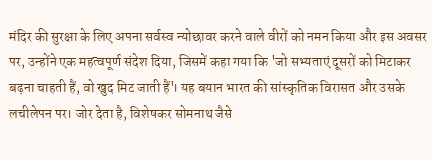मंदिर की सुरक्षा के लिए अपना सर्वस्व न्योछावर करने वाले वीरों को नमन किया और इस अवसर पर, उन्होंने एक महत्वपूर्ण संदेश दिया, जिसमें कहा गया कि 'जो सभ्यताएं दूसरों को मिटाकर बढ़ना चाहती हैं, वो खुद मिट जाती हैं'। यह बयान भारत की सांस्कृतिक विरासत और उसके लचीलेपन पर। जोर देता है, विशेषकर सोमनाथ जैसे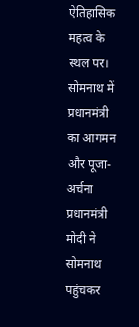ऐतिहासिक महत्व के स्थल पर।
सोमनाथ में प्रधानमंत्री का आगमन और पूजा-अर्चना
प्रधानमंत्री मोदी ने सोमनाथ पहुंचकर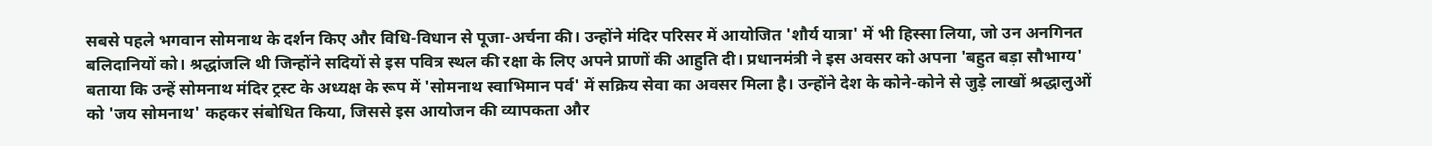सबसे पहले भगवान सोमनाथ के दर्शन किए और विधि-विधान से पूजा-अर्चना की। उन्होंने मंदिर परिसर में आयोजित 'शौर्य यात्रा' में भी हिस्सा लिया, जो उन अनगिनत बलिदानियों को। श्रद्धांजलि थी जिन्होंने सदियों से इस पवित्र स्थल की रक्षा के लिए अपने प्राणों की आहुति दी। प्रधानमंत्री ने इस अवसर को अपना 'बहुत बड़ा सौभाग्य' बताया कि उन्हें सोमनाथ मंदिर ट्रस्ट के अध्यक्ष के रूप में 'सोमनाथ स्वाभिमान पर्व' में सक्रिय सेवा का अवसर मिला है। उन्होंने देश के कोने-कोने से जुड़े लाखों श्रद्धालुओं को 'जय सोमनाथ' कहकर संबोधित किया, जिससे इस आयोजन की व्यापकता और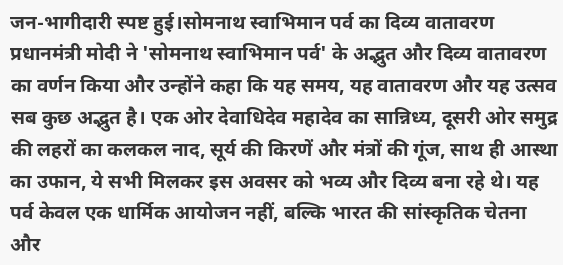जन-भागीदारी स्पष्ट हुई।सोमनाथ स्वाभिमान पर्व का दिव्य वातावरण
प्रधानमंत्री मोदी ने 'सोमनाथ स्वाभिमान पर्व' के अद्भुत और दिव्य वातावरण का वर्णन किया और उन्होंने कहा कि यह समय, यह वातावरण और यह उत्सव सब कुछ अद्भुत है। एक ओर देवाधिदेव महादेव का सान्निध्य, दूसरी ओर समुद्र की लहरों का कलकल नाद, सूर्य की किरणें और मंत्रों की गूंज, साथ ही आस्था का उफान, ये सभी मिलकर इस अवसर को भव्य और दिव्य बना रहे थे। यह पर्व केवल एक धार्मिक आयोजन नहीं, बल्कि भारत की सांस्कृतिक चेतना और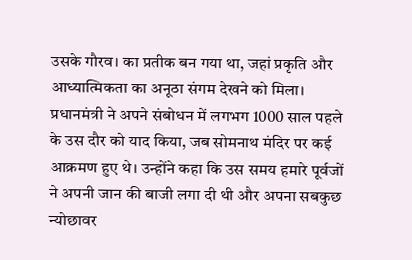उसके गौरव। का प्रतीक बन गया था, जहां प्रकृति और आध्यात्मिकता का अनूठा संगम देखने को मिला।
प्रधानमंत्री ने अपने संबोधन में लगभग 1000 साल पहले के उस दौर को याद किया, जब सोमनाथ मंदिर पर कई आक्रमण हुए थे। उन्होंने कहा कि उस समय हमारे पूर्वजों ने अपनी जान की बाजी लगा दी थी और अपना सबकुछ न्योछावर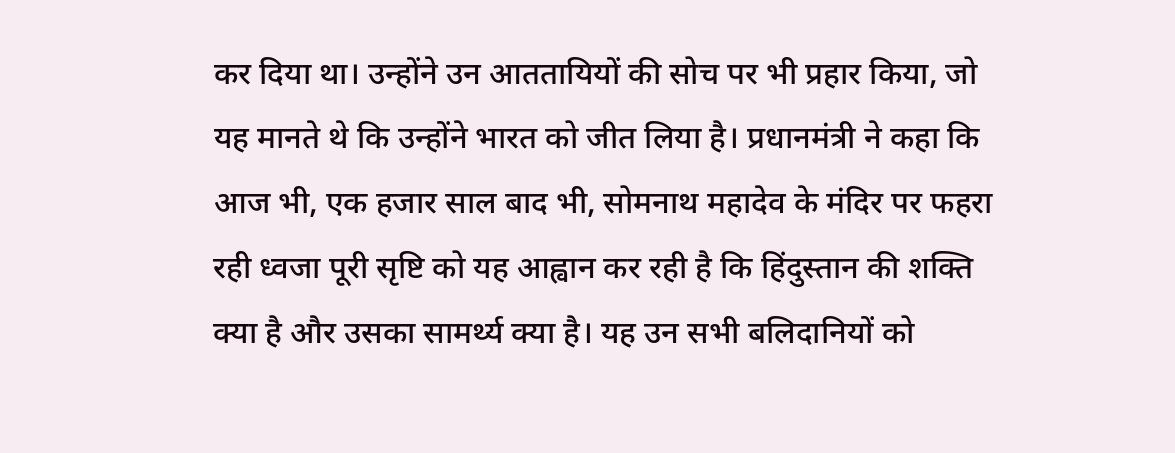कर दिया था। उन्होंने उन आततायियों की सोच पर भी प्रहार किया, जो यह मानते थे कि उन्होंने भारत को जीत लिया है। प्रधानमंत्री ने कहा कि आज भी, एक हजार साल बाद भी, सोमनाथ महादेव के मंदिर पर फहरा रही ध्वजा पूरी सृष्टि को यह आह्वान कर रही है कि हिंदुस्तान की शक्ति क्या है और उसका सामर्थ्य क्या है। यह उन सभी बलिदानियों को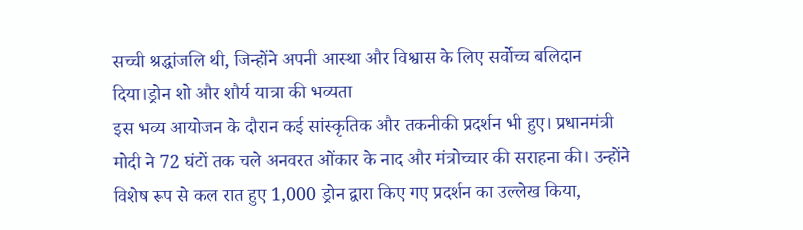सच्ची श्रद्धांजलि थी, जिन्होंने अपनी आस्था और विश्वास के लिए सर्वोच्च बलिदान दिया।ड्रोन शो और शौर्य यात्रा की भव्यता
इस भव्य आयोजन के दौरान कई सांस्कृतिक और तकनीकी प्रदर्शन भी हुए। प्रधानमंत्री मोदी ने 72 घंटों तक चले अनवरत ओंकार के नाद और मंत्रोच्चार की सराहना की। उन्होंने विशेष रूप से कल रात हुए 1,000 ड्रोन द्वारा किए गए प्रदर्शन का उल्लेख किया,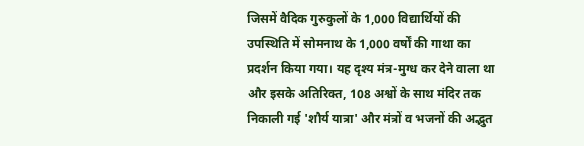जिसमें वैदिक गुरुकुलों के 1,000 विद्यार्थियों की उपस्थिति में सोमनाथ के 1,000 वर्षों की गाथा का प्रदर्शन किया गया। यह दृश्य मंत्र-मुग्ध कर देने वाला था और इसके अतिरिक्त, 108 अश्वों के साथ मंदिर तक निकाली गई 'शौर्य यात्रा' और मंत्रों व भजनों की अद्भुत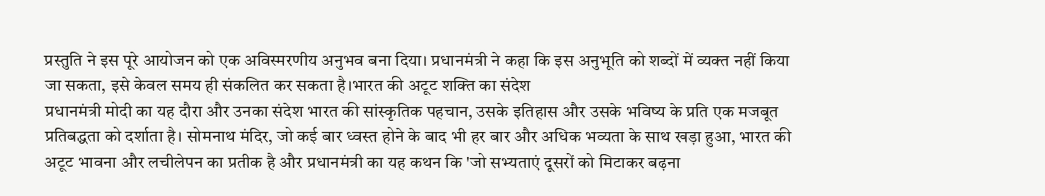प्रस्तुति ने इस पूरे आयोजन को एक अविस्मरणीय अनुभव बना दिया। प्रधानमंत्री ने कहा कि इस अनुभूति को शब्दों में व्यक्त नहीं किया जा सकता, इसे केवल समय ही संकलित कर सकता है।भारत की अटूट शक्ति का संदेश
प्रधानमंत्री मोदी का यह दौरा और उनका संदेश भारत की सांस्कृतिक पहचान, उसके इतिहास और उसके भविष्य के प्रति एक मजबूत प्रतिबद्धता को दर्शाता है। सोमनाथ मंदिर, जो कई बार ध्वस्त होने के बाद भी हर बार और अधिक भव्यता के साथ खड़ा हुआ, भारत की अटूट भावना और लचीलेपन का प्रतीक है और प्रधानमंत्री का यह कथन कि 'जो सभ्यताएं दूसरों को मिटाकर बढ़ना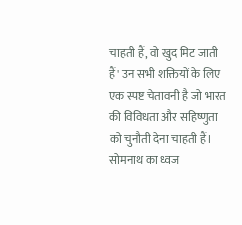चाहती हैं, वो खुद मिट जाती हैं' उन सभी शक्तियों के लिए एक स्पष्ट चेतावनी है जो भारत की विविधता और सहिष्णुता को चुनौती देना चाहती हैं। सोमनाथ का ध्वज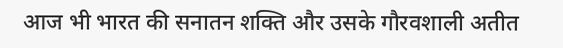आज भी भारत की सनातन शक्ति और उसके गौरवशाली अतीत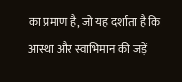का प्रमाण है, जो यह दर्शाता है कि आस्था और स्वाभिमान की जड़ें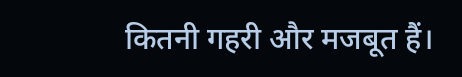कितनी गहरी और मजबूत हैं।